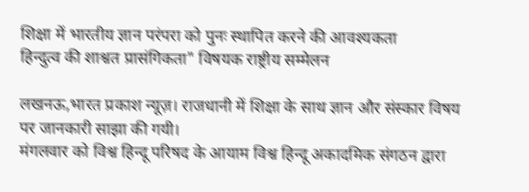शिक्षा में भारतीय ज्ञान परंपरा को पुनः स्थापित करने की आवश्यकता
हिन्दुत्व की शाश्वत प्रासंगिकता" विषयक राष्ट्रीय सम्मेलन

लखनऊ,भारत प्रकाश न्यूज़। राजधानी में शिक्षा के साथ ज्ञान और संस्कार विषय पर जानकारी साझा की गयी।
मंगलवार को विश्व हिन्दू परिषद के आयाम विश्व हिन्दू अकादमिक संगठन द्वारा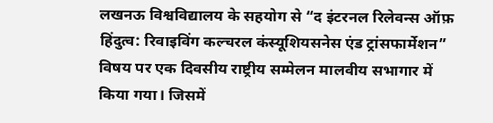लखनऊ विश्वविद्यालय के सहयोग से “द इंटरनल रिलेवन्स ऑफ़ हिंदुत्व: रिवाइविंग कल्चरल कंस्यूशियसनेस एंड ट्रांसफार्मेशन” विषय पर एक दिवसीय राष्ट्रीय सम्मेलन मालवीय सभागार में किया गया। जिसमें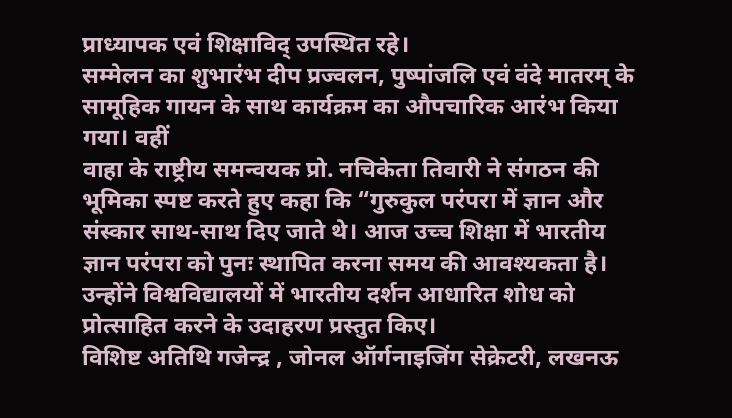प्राध्यापक एवं शिक्षाविद् उपस्थित रहे।
सम्मेलन का शुभारंभ दीप प्रज्वलन, पुष्पांजलि एवं वंदे मातरम् के सामूहिक गायन के साथ कार्यक्रम का औपचारिक आरंभ किया गया। वहीं
वाहा के राष्ट्रीय समन्वयक प्रो. नचिकेता तिवारी ने संगठन की भूमिका स्पष्ट करते हुए कहा कि “गुरुकुल परंपरा में ज्ञान और संस्कार साथ-साथ दिए जाते थे। आज उच्च शिक्षा में भारतीय ज्ञान परंपरा को पुनः स्थापित करना समय की आवश्यकता है। उन्होंने विश्वविद्यालयों में भारतीय दर्शन आधारित शोध को प्रोत्साहित करने के उदाहरण प्रस्तुत किए।
विशिष्ट अतिथि गजेन्द्र , जोनल ऑर्गनाइजिंग सेक्रेटरी, लखनऊ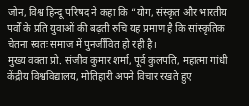जोन, विश्व हिन्दू परिषद ने कहा कि “योग, संस्कृत और भारतीय पर्वों के प्रति युवाओं की बढ़ती रुचि यह प्रमाण है कि सांस्कृतिक चेतना स्वतः समाज में पुनर्जीवित हो रही है।
मुख्य वक्ता प्रो. संजीव कुमार शर्मा, पूर्व कुलपति, महात्मा गांधी केंद्रीय विश्वविद्यालय, मोतिहारी अपने विचार रखते हुए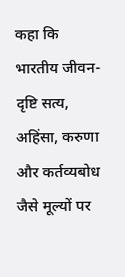कहा कि भारतीय जीवन-दृष्टि सत्य, अहिंसा, करुणा और कर्तव्यबोध जैसे मूल्यों पर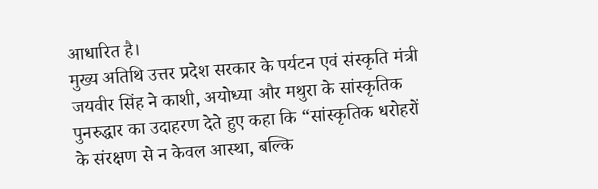आधारित है।
मुख्य अतिथि उत्तर प्रदेश सरकार के पर्यटन एवं संस्कृति मंत्री जयवीर सिंह ने काशी, अयोध्या और मथुरा के सांस्कृतिक पुनरुद्धार का उदाहरण देते हुए कहा कि “सांस्कृतिक धरोहरों के संरक्षण से न केवल आस्था, बल्कि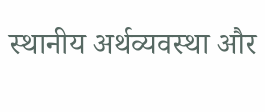स्थानीय अर्थव्यवस्था और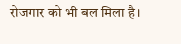रोजगार को भी बल मिला है।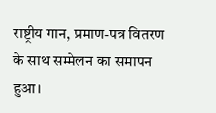राष्ट्रीय गान, प्रमाण-पत्र वितरण के साथ सम्मेलन का समापन हुआ।